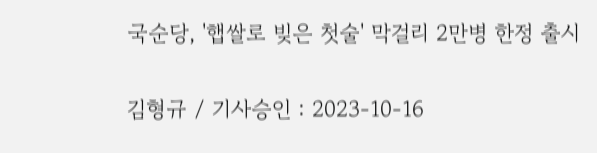국순당, '햅쌀로 빚은 첫술' 막걸리 2만병 한정 출시

김형규 / 기사승인 : 2023-10-16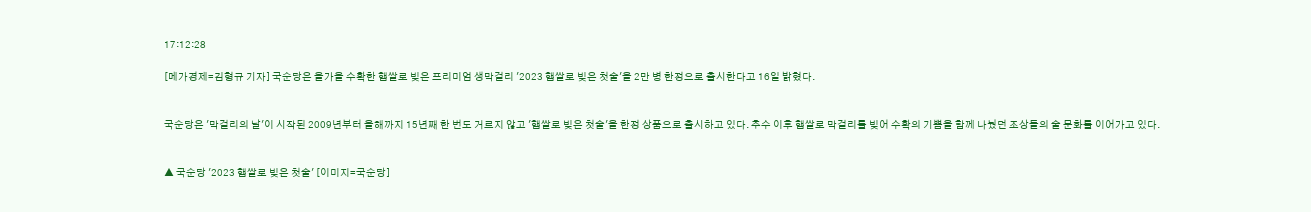17:12:28

[메가경제=김형규 기자] 국순당은 올가을 수확한 햅쌀로 빚은 프리미엄 생막걸리 '2023 햅쌀로 빚은 첫술'을 2만 병 한정으로 출시한다고 16일 밝혔다.


국순당은 '막걸리의 날'이 시작된 2009년부터 올해까지 15년째 한 번도 거르지 않고 '햅쌀로 빚은 첫술'을 한정 상품으로 출시하고 있다. 추수 이후 햅쌀로 막걸리를 빚어 수확의 기쁨을 함께 나눴던 조상들의 술 문화를 이어가고 있다.


▲ 국순당 '2023 햅쌀로 빚은 첫술' [이미지=국순당]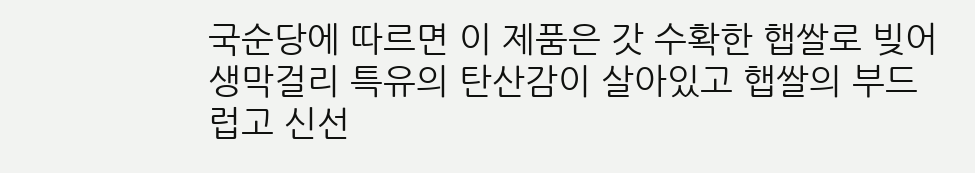국순당에 따르면 이 제품은 갓 수확한 햅쌀로 빚어 생막걸리 특유의 탄산감이 살아있고 햅쌀의 부드럽고 신선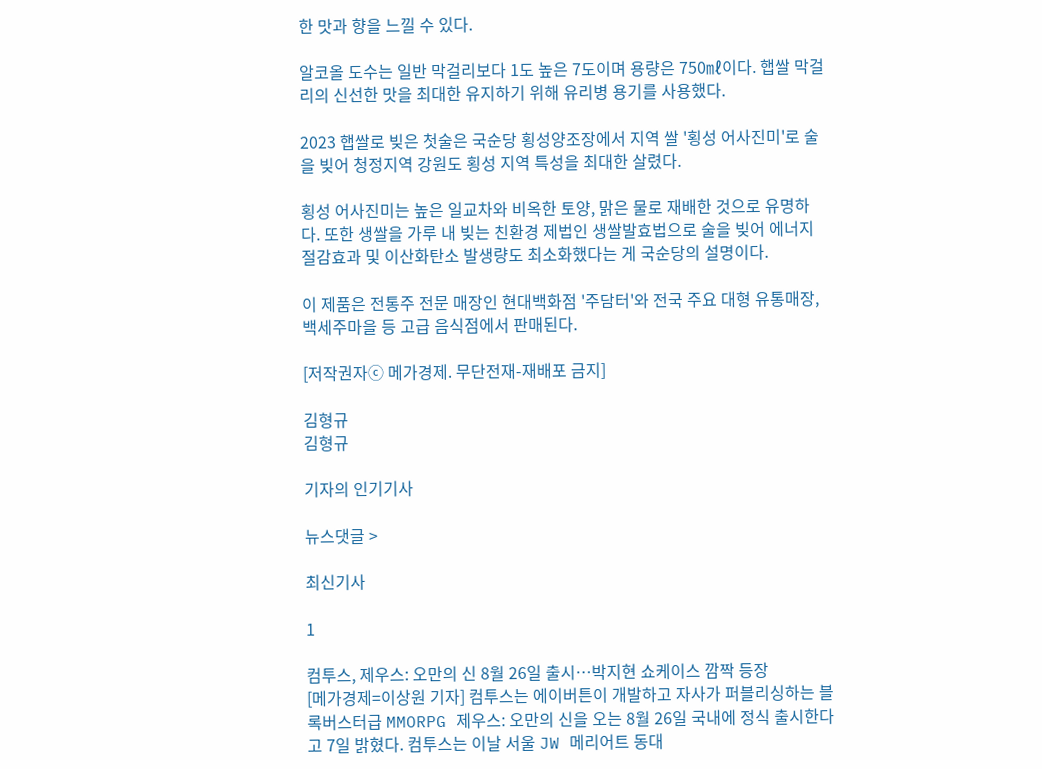한 맛과 향을 느낄 수 있다.

알코올 도수는 일반 막걸리보다 1도 높은 7도이며 용량은 750㎖이다. 햅쌀 막걸리의 신선한 맛을 최대한 유지하기 위해 유리병 용기를 사용했다.

2023 햅쌀로 빚은 첫술은 국순당 횡성양조장에서 지역 쌀 '횡성 어사진미'로 술을 빚어 청정지역 강원도 횡성 지역 특성을 최대한 살렸다.

횡성 어사진미는 높은 일교차와 비옥한 토양, 맑은 물로 재배한 것으로 유명하다. 또한 생쌀을 가루 내 빚는 친환경 제법인 생쌀발효법으로 술을 빚어 에너지 절감효과 및 이산화탄소 발생량도 최소화했다는 게 국순당의 설명이다.

이 제품은 전통주 전문 매장인 현대백화점 '주담터'와 전국 주요 대형 유통매장, 백세주마을 등 고급 음식점에서 판매된다.

[저작권자ⓒ 메가경제. 무단전재-재배포 금지]

김형규
김형규

기자의 인기기사

뉴스댓글 >

최신기사

1

컴투스, 제우스: 오만의 신 8월 26일 출시…박지현 쇼케이스 깜짝 등장
[메가경제=이상원 기자] 컴투스는 에이버튼이 개발하고 자사가 퍼블리싱하는 블록버스터급 MMORPG 제우스: 오만의 신을 오는 8월 26일 국내에 정식 출시한다고 7일 밝혔다. 컴투스는 이날 서울 JW 메리어트 동대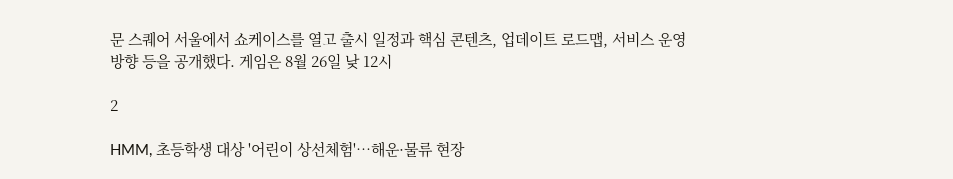문 스퀘어 서울에서 쇼케이스를 열고 출시 일정과 핵심 콘텐츠, 업데이트 로드맵, 서비스 운영 방향 등을 공개했다. 게임은 8월 26일 낮 12시

2

HMM, 초등학생 대상 '어린이 상선체험'…해운·물류 현장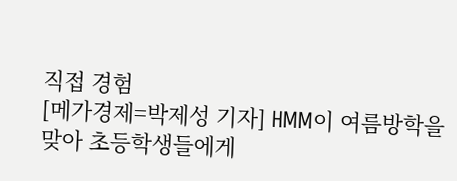직접 경험
[메가경제=박제성 기자] HMM이 여름방학을 맞아 초등학생들에게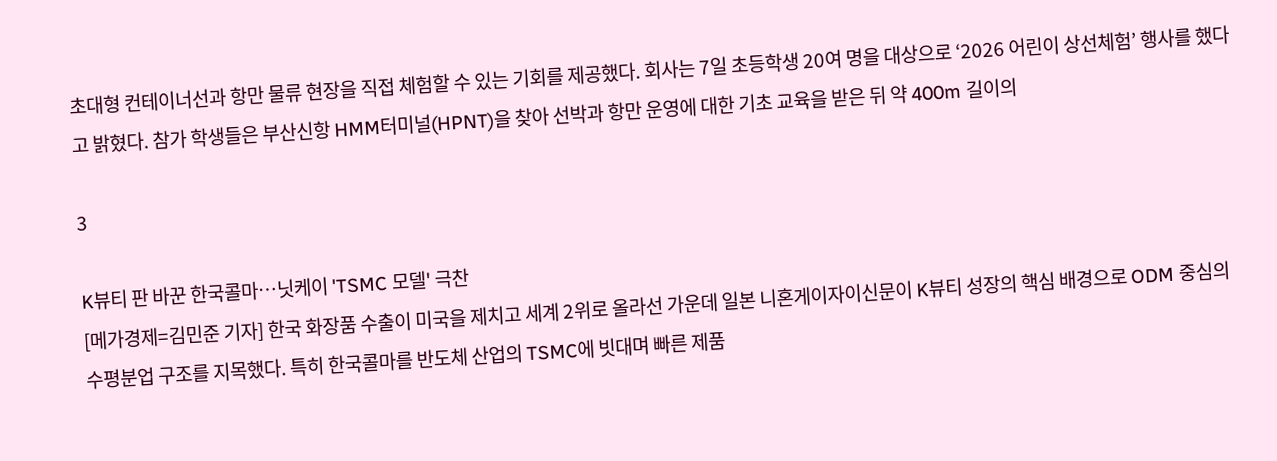초대형 컨테이너선과 항만 물류 현장을 직접 체험할 수 있는 기회를 제공했다. 회사는 7일 초등학생 20여 명을 대상으로 ‘2026 어린이 상선체험’ 행사를 했다고 밝혔다. 참가 학생들은 부산신항 HMM터미널(HPNT)을 찾아 선박과 항만 운영에 대한 기초 교육을 받은 뒤 약 400m 길이의

3

K뷰티 판 바꾼 한국콜마…닛케이 'TSMC 모델' 극찬
[메가경제=김민준 기자] 한국 화장품 수출이 미국을 제치고 세계 2위로 올라선 가운데 일본 니혼게이자이신문이 K뷰티 성장의 핵심 배경으로 ODM 중심의 수평분업 구조를 지목했다. 특히 한국콜마를 반도체 산업의 TSMC에 빗대며 빠른 제품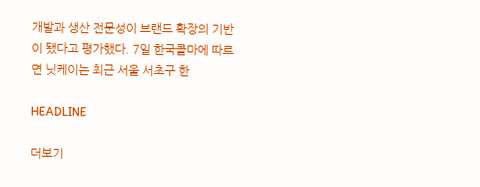개발과 생산 전문성이 브랜드 확장의 기반이 됐다고 평가했다. 7일 한국콜마에 따르면 닛케이는 최근 서울 서초구 한

HEADLINE

더보기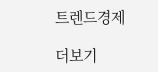트렌드경제

더보기